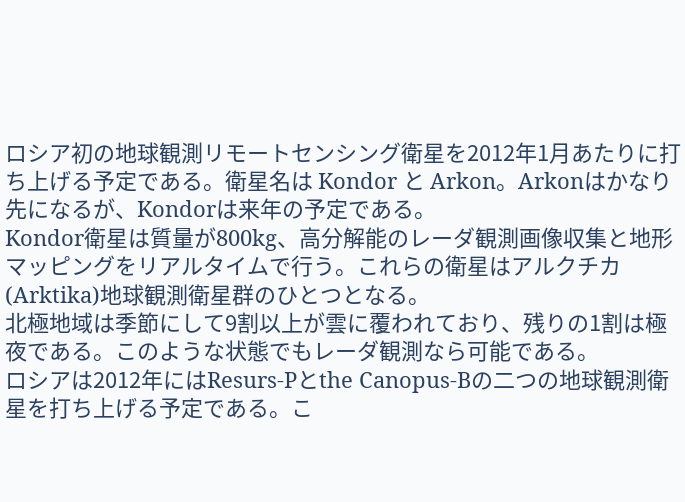ロシア初の地球観測リモートセンシング衛星を2012年1月あたりに打ち上げる予定である。衛星名は Kondor と Arkon。Arkonはかなり先になるが、Kondorは来年の予定である。
Kondor衛星は質量が800kg、高分解能のレーダ観測画像収集と地形マッピングをリアルタイムで行う。これらの衛星はアルクチカ(Arktika)地球観測衛星群のひとつとなる。
北極地域は季節にして9割以上が雲に覆われており、残りの1割は極夜である。このような状態でもレーダ観測なら可能である。
ロシアは2012年にはResurs-Pとthe Canopus-Bの二つの地球観測衛星を打ち上げる予定である。こ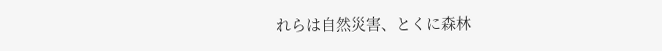れらは自然災害、とくに森林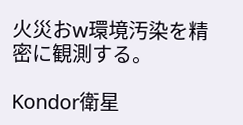火災おw環境汚染を精密に観測する。

Kondor衛星